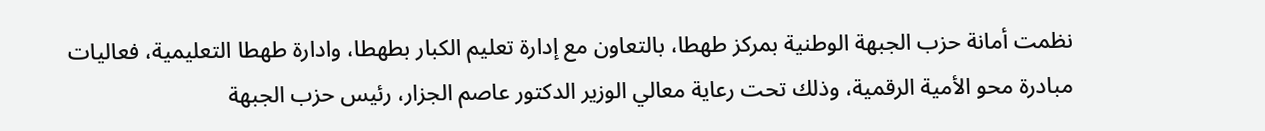نظمت أمانة حزب الجبهة الوطنية بمركز طهطا، بالتعاون مع إدارة تعليم الكبار بطهطا، وادارة طهطا التعليمية، فعاليات مبادرة محو الأمية الرقمية، وذلك تحت رعاية معالي الوزير الدكتور عاصم الجزار، رئيس حزب الجبهة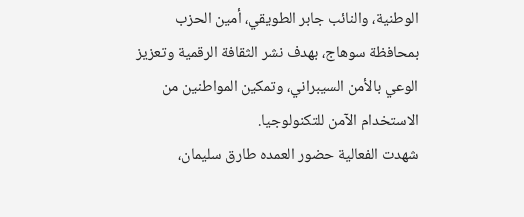الوطنية، والنائب جابر الطويقي، أمين الحزب بمحافظة سوهاج، بهدف نشر الثقافة الرقمية وتعزيز الوعي بالأمن السيبراني، وتمكين المواطنين من الاستخدام الآمن للتكنولوجيا.
شهدت الفعالية حضور العمده طارق سليمان،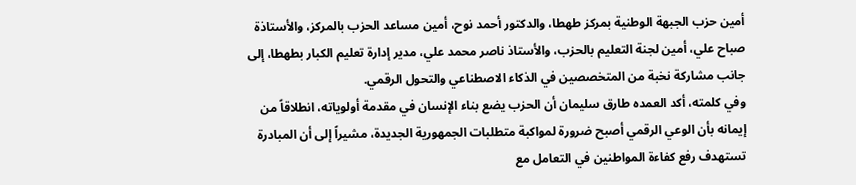أمين حزب الجبهة الوطنية بمركز طهطا، والدكتور أحمد نوح، أمين مساعد الحزب بالمركز، والأستاذة صباح علي، أمين لجنة التعليم بالحزب، والأستاذ ناصر محمد علي، مدير إدارة تعليم الكبار بطهطا، إلى جانب مشاركة نخبة من المتخصصين في الذكاء الاصطناعي والتحول الرقمي.
وفي كلمته، أكد العمده طارق سليمان أن الحزب يضع بناء الإنسان في مقدمة أولوياته، انطلاقاً من إيمانه بأن الوعي الرقمي أصبح ضرورة لمواكبة متطلبات الجمهورية الجديدة، مشيراً إلى أن المبادرة تستهدف رفع كفاءة المواطنين في التعامل مع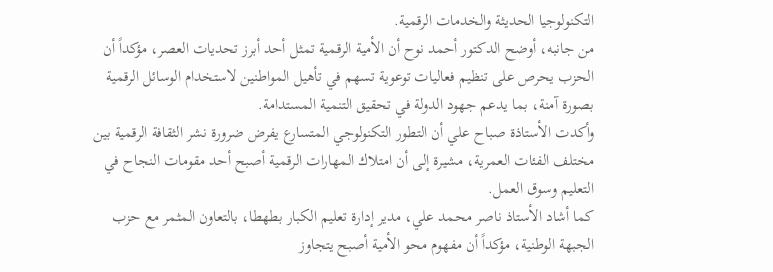التكنولوجيا الحديثة والخدمات الرقمية.
من جانبه، أوضح الدكتور أحمد نوح أن الأمية الرقمية تمثل أحد أبرز تحديات العصر، مؤكداً أن الحزب يحرص على تنظيم فعاليات توعوية تسهم في تأهيل المواطنين لاستخدام الوسائل الرقمية بصورة آمنة، بما يدعم جهود الدولة في تحقيق التنمية المستدامة.
وأكدت الأستاذة صباح علي أن التطور التكنولوجي المتسارع يفرض ضرورة نشر الثقافة الرقمية بين مختلف الفئات العمرية، مشيرة إلى أن امتلاك المهارات الرقمية أصبح أحد مقومات النجاح في التعليم وسوق العمل.
كما أشاد الأستاذ ناصر محمد علي، مدير إدارة تعليم الكبار بطهطا، بالتعاون المثمر مع حزب الجبهة الوطنية، مؤكداً أن مفهوم محو الأمية أصبح يتجاوز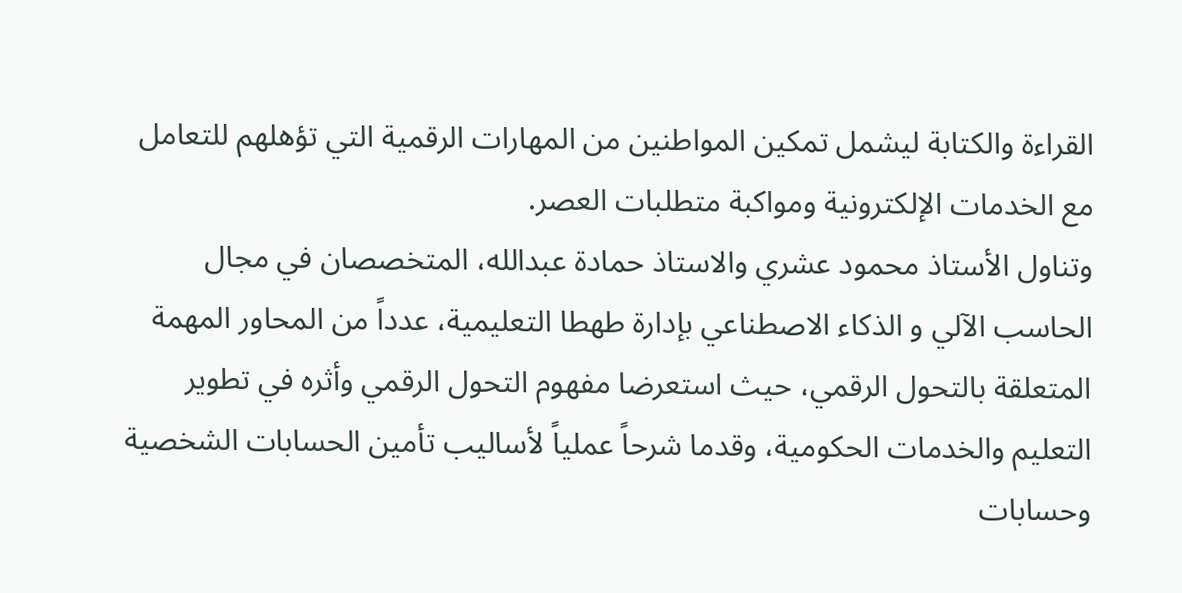القراءة والكتابة ليشمل تمكين المواطنين من المهارات الرقمية التي تؤهلهم للتعامل مع الخدمات الإلكترونية ومواكبة متطلبات العصر.
وتناول الأستاذ محمود عشري والاستاذ حمادة عبدالله، المتخصصان في مجال الحاسب الآلي و الذكاء الاصطناعي بإدارة طهطا التعليمية، عدداً من المحاور المهمة المتعلقة بالتحول الرقمي، حيث استعرضا مفهوم التحول الرقمي وأثره في تطوير التعليم والخدمات الحكومية، وقدما شرحاً عملياً لأساليب تأمين الحسابات الشخصية وحسابات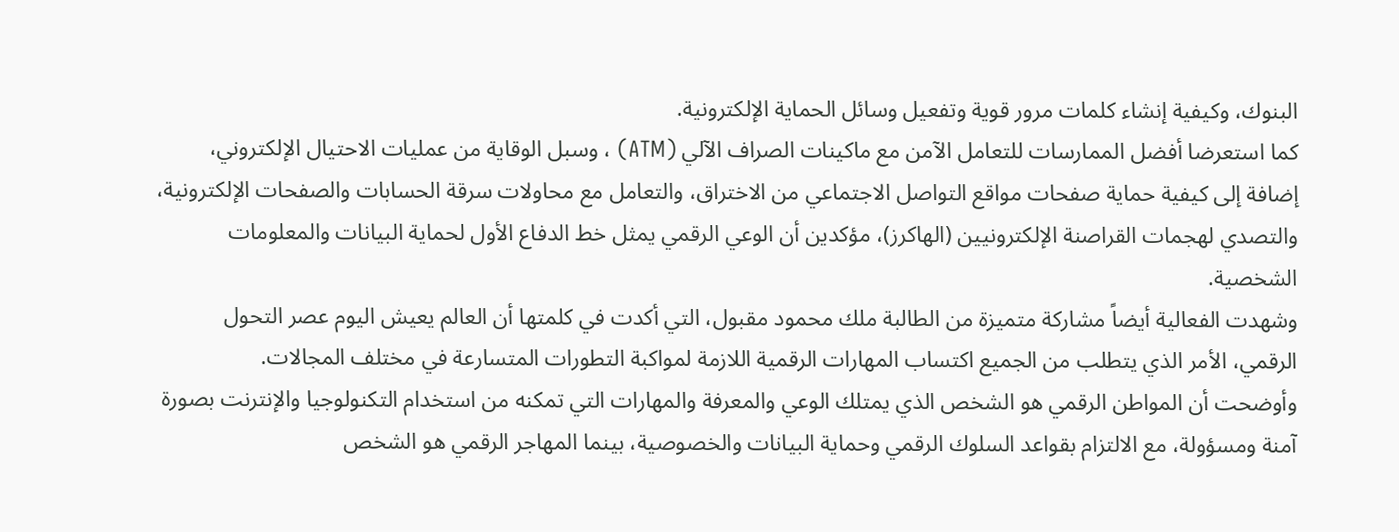البنوك، وكيفية إنشاء كلمات مرور قوية وتفعيل وسائل الحماية الإلكترونية.
كما استعرضا أفضل الممارسات للتعامل الآمن مع ماكينات الصراف الآلي (ATM) ، وسبل الوقاية من عمليات الاحتيال الإلكتروني، إضافة إلى كيفية حماية صفحات مواقع التواصل الاجتماعي من الاختراق، والتعامل مع محاولات سرقة الحسابات والصفحات الإلكترونية، والتصدي لهجمات القراصنة الإلكترونيين (الهاكرز)، مؤكدين أن الوعي الرقمي يمثل خط الدفاع الأول لحماية البيانات والمعلومات الشخصية.
وشهدت الفعالية أيضاً مشاركة متميزة من الطالبة ملك محمود مقبول، التي أكدت في كلمتها أن العالم يعيش اليوم عصر التحول الرقمي، الأمر الذي يتطلب من الجميع اكتساب المهارات الرقمية اللازمة لمواكبة التطورات المتسارعة في مختلف المجالات.
وأوضحت أن المواطن الرقمي هو الشخص الذي يمتلك الوعي والمعرفة والمهارات التي تمكنه من استخدام التكنولوجيا والإنترنت بصورة آمنة ومسؤولة، مع الالتزام بقواعد السلوك الرقمي وحماية البيانات والخصوصية، بينما المهاجر الرقمي هو الشخص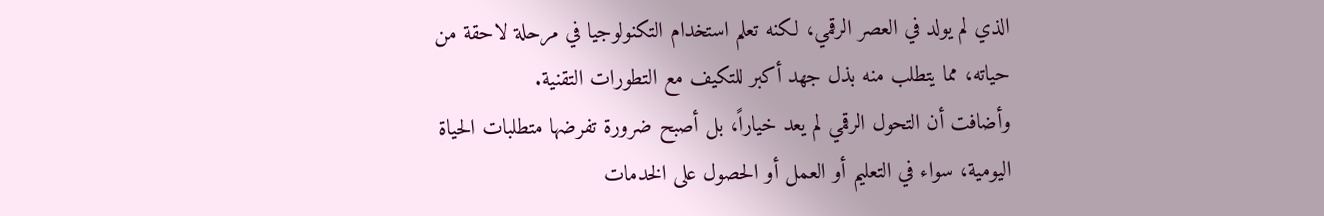الذي لم يولد في العصر الرقمي، لكنه تعلم استخدام التكنولوجيا في مرحلة لاحقة من حياته، مما يتطلب منه بذل جهد أكبر للتكيف مع التطورات التقنية.
وأضافت أن التحول الرقمي لم يعد خياراً، بل أصبح ضرورة تفرضها متطلبات الحياة اليومية، سواء في التعليم أو العمل أو الحصول على الخدمات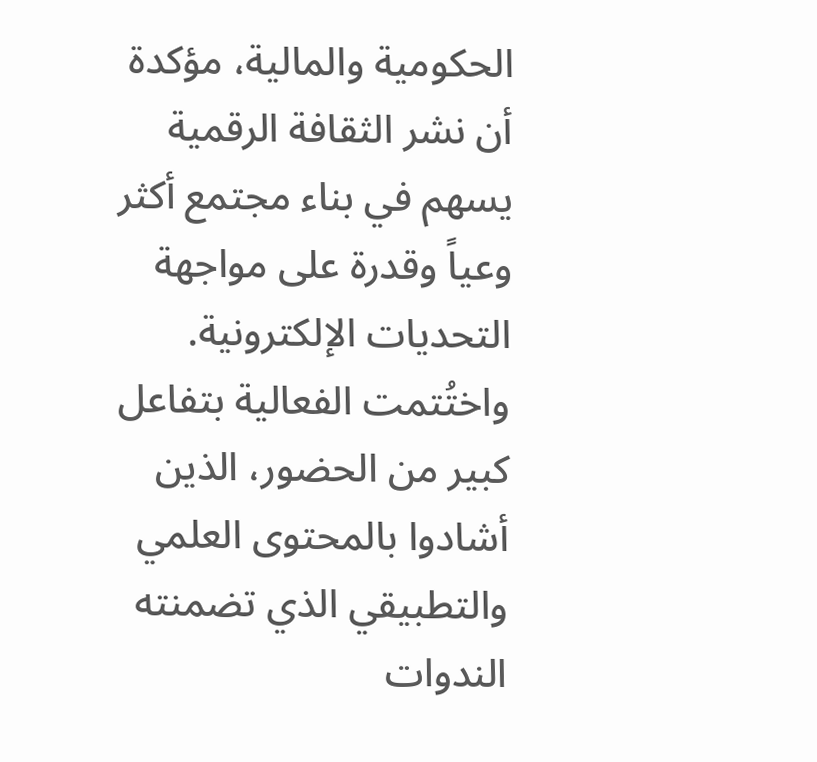الحكومية والمالية، مؤكدة أن نشر الثقافة الرقمية يسهم في بناء مجتمع أكثر وعياً وقدرة على مواجهة التحديات الإلكترونية.
واختُتمت الفعالية بتفاعل كبير من الحضور، الذين أشادوا بالمحتوى العلمي والتطبيقي الذي تضمنته الندوات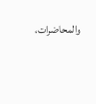والمحاضرات،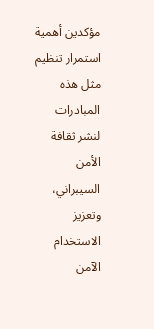مؤكدين أهمية استمرار تنظيم مثل هذه المبادرات لنشر ثقافة الأمن السيبراني، وتعزيز الاستخدام الآمن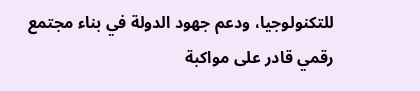للتكنولوجيا، ودعم جهود الدولة في بناء مجتمع رقمي قادر على مواكبة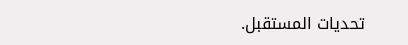تحديات المستقبل.